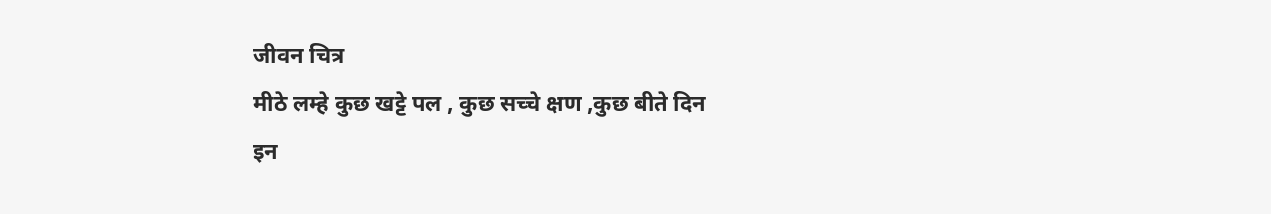जीवन चित्र
मीठे लम्हे कुछ खट्टे पल , कुछ सच्चे क्षण ,कुछ बीते दिन
इन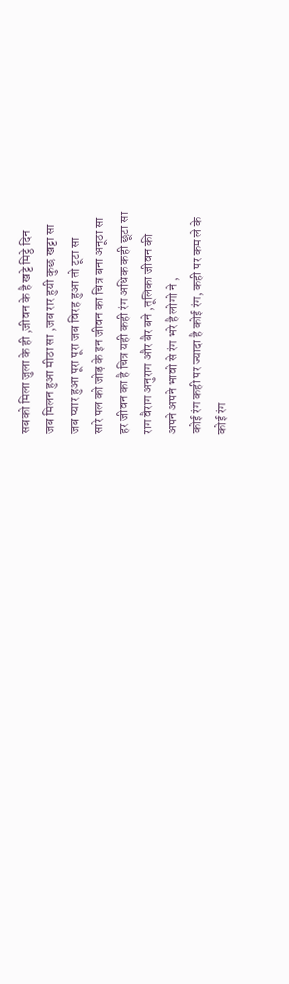सबको मिला जुला के ही ,जीवन के है खट्टे मिट्ठे दिन
जब मिलन हुआ मीठा सा ,जब रार हुयी कुछ खट्टा सा
जब प्यार हुआ पूरा पूरा जब विरह हुआ तो टूटा सा
सारे पल को जोड़ के इन जीवन का चित्र बना अनूठा सा
हर जीवन का है चित्र यही कही रंग अधिक कही छूटा सा
राग वैराग अनुराग और बैर बने ,तूलिका जीवन की
अपने अपने भावो से रंग भरे है लोगो ने ,
कोई रंग कही पर ज्यादा है कोई रंग, कही पर कम ले के
कोई रंग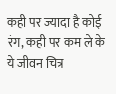कही पर ज्यादा है कोई रंग, कही पर कम ले के
ये जीवन चित्र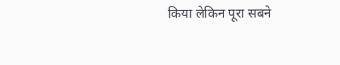किया लेकिन पूरा सबने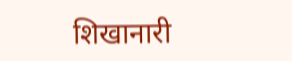शिखानारी